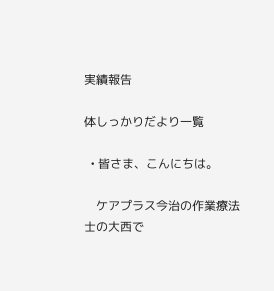実績報告

体しっかりだより一覧

  • 皆さま、こんにちは。

    ケアプラス今治の作業療法士の大西で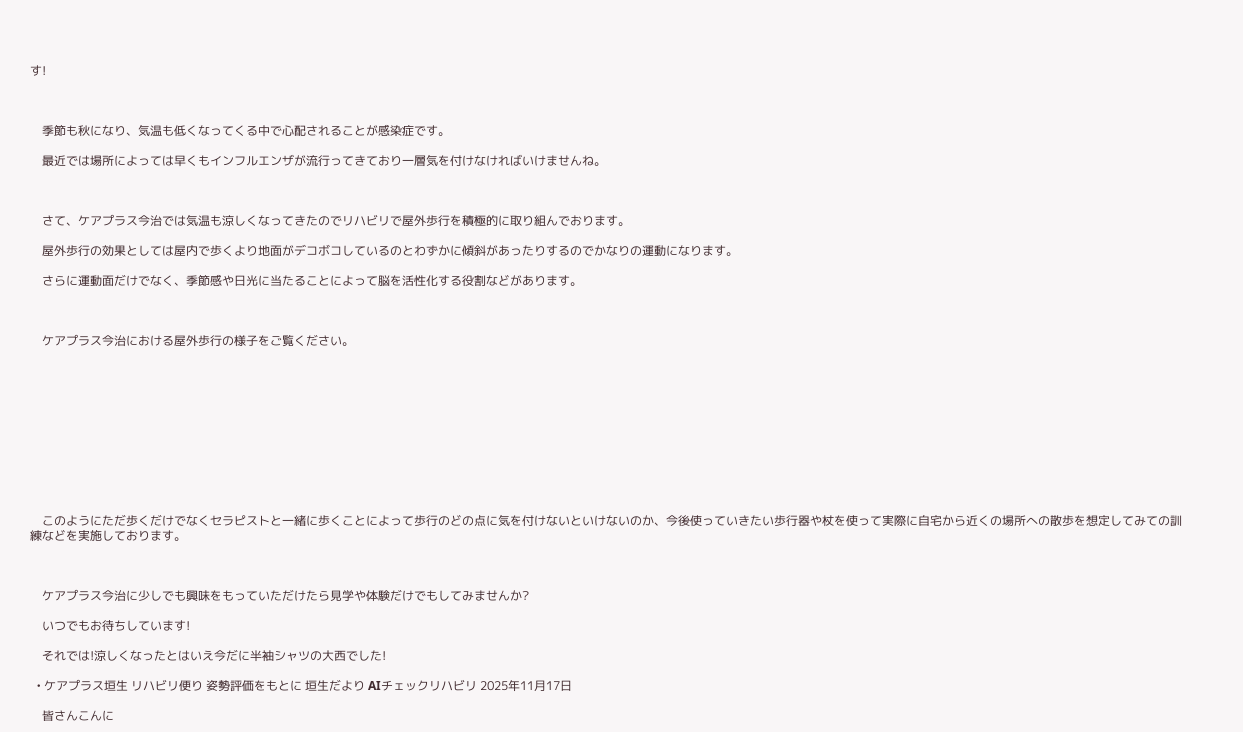す!



    季節も秋になり、気温も低くなってくる中で心配されることが感染症です。

    最近では場所によっては早くもインフルエンザが流行ってきており一層気を付けなければいけませんね。



    さて、ケアプラス今治では気温も涼しくなってきたのでリハビリで屋外歩行を積極的に取り組んでおります。

    屋外歩行の効果としては屋内で歩くより地面がデコボコしているのとわずかに傾斜があったりするのでかなりの運動になります。

    さらに運動面だけでなく、季節感や日光に当たることによって脳を活性化する役割などがあります。



    ケアプラス今治における屋外歩行の様子をご覧ください。











    このようにただ歩くだけでなくセラピストと一緒に歩くことによって歩行のどの点に気を付けないといけないのか、今後使っていきたい歩行器や杖を使って実際に自宅から近くの場所への散歩を想定してみての訓練などを実施しております。



    ケアプラス今治に少しでも興味をもっていただけたら見学や体験だけでもしてみませんか?

    いつでもお待ちしています!

    それでは!涼しくなったとはいえ今だに半袖シャツの大西でした!

  • ケアプラス垣生 リハビリ便り 姿勢評価をもとに 垣生だより AIチェックリハビリ 2025年11月17日

    皆さんこんに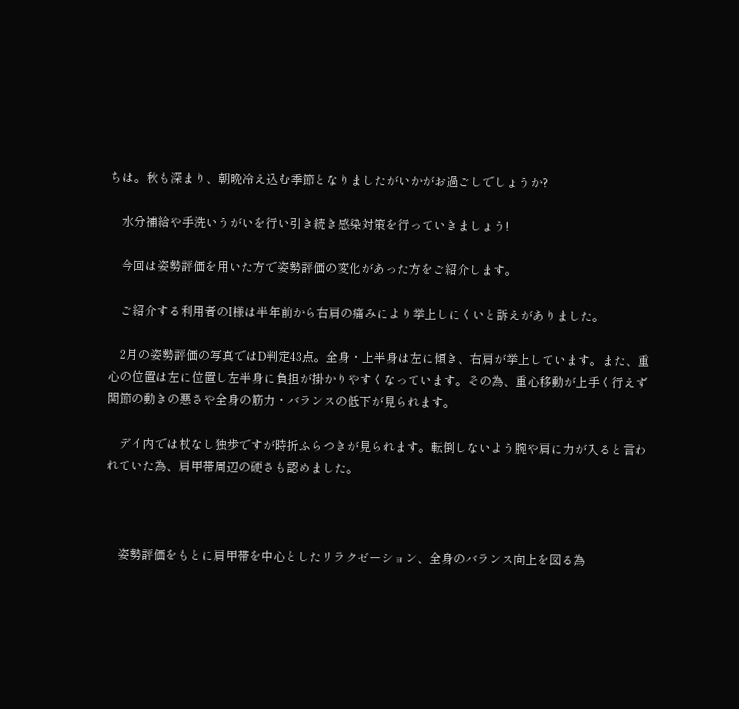ちは。秋も深まり、朝晩冷え込む季節となりましたがいかがお過ごしでしょうか?

    水分補給や手洗いうがいを行い引き続き感染対策を行っていきましょう!

    今回は姿勢評価を用いた方で姿勢評価の変化があった方をご紹介します。

    ご紹介する利用者のI様は半年前から右肩の痛みにより挙上しにくいと訴えがありました。

    2月の姿勢評価の写真ではD判定43点。全身・上半身は左に傾き、右肩が挙上しています。また、重心の位置は左に位置し左半身に負担が掛かりやすくなっています。その為、重心移動が上手く行えず関節の動きの悪さや全身の筋力・バランスの低下が見られます。

    デイ内では杖なし独歩ですが時折ふらつきが見られます。転倒しないよう腕や肩に力が入ると言われていた為、肩甲帯周辺の硬さも認めました。



    姿勢評価をもとに肩甲帯を中心としたリラクゼーション、全身のバランス向上を図る為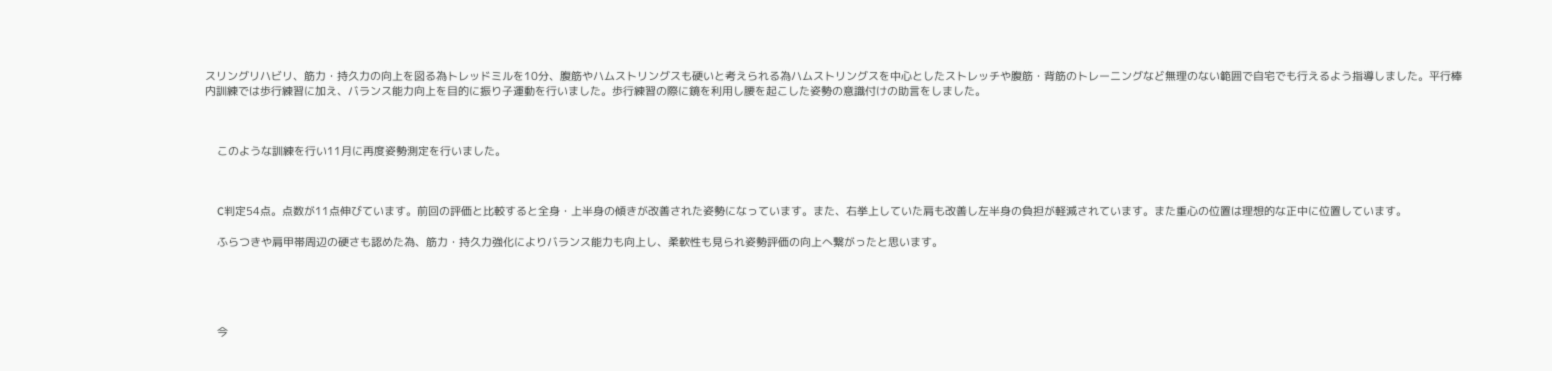スリングリハビリ、筋力・持久力の向上を図る為トレッドミルを10分、腹筋やハムストリングスも硬いと考えられる為ハムストリングスを中心としたストレッチや腹筋・背筋のトレーニングなど無理のない範囲で自宅でも行えるよう指導しました。平行棒内訓練では歩行練習に加え、バランス能力向上を目的に振り子運動を行いました。歩行練習の際に鏡を利用し腰を起こした姿勢の意識付けの助言をしました。



    このような訓練を行い11月に再度姿勢測定を行いました。



    C判定54点。点数が11点伸びています。前回の評価と比較すると全身・上半身の傾きが改善された姿勢になっています。また、右挙上していた肩も改善し左半身の負担が軽減されています。また重心の位置は理想的な正中に位置しています。

    ふらつきや肩甲帯周辺の硬さも認めた為、筋力・持久力強化によりバランス能力も向上し、柔軟性も見られ姿勢評価の向上へ繋がったと思います。





    今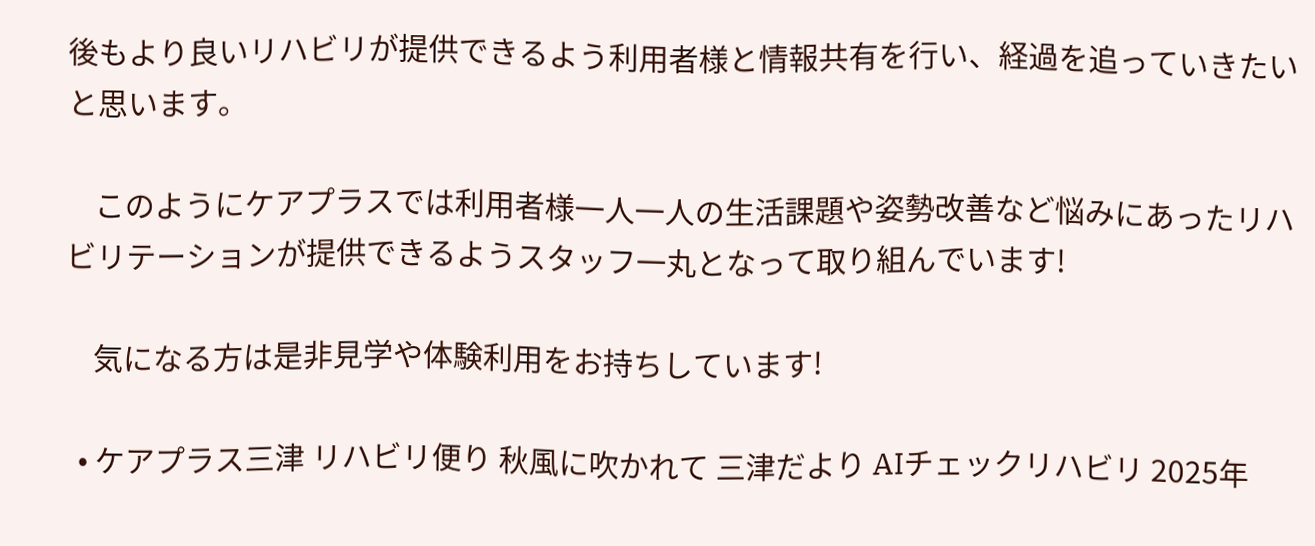後もより良いリハビリが提供できるよう利用者様と情報共有を行い、経過を追っていきたいと思います。

    このようにケアプラスでは利用者様一人一人の生活課題や姿勢改善など悩みにあったリハビリテーションが提供できるようスタッフ一丸となって取り組んでいます!

    気になる方は是非見学や体験利用をお持ちしています!

  • ケアプラス三津 リハビリ便り 秋風に吹かれて 三津だより AIチェックリハビリ 2025年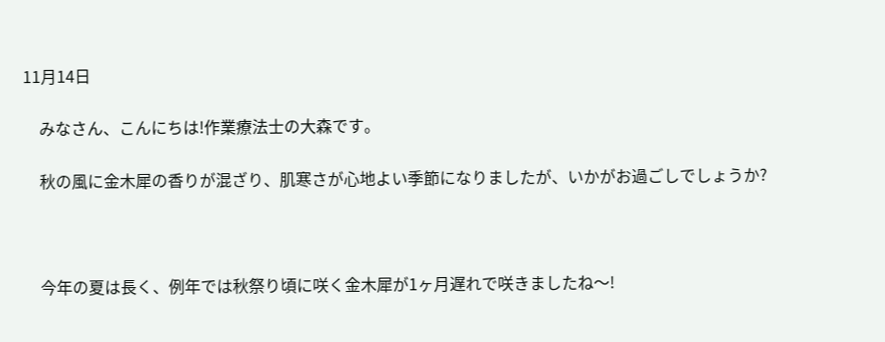11月14日

    みなさん、こんにちは!作業療法士の大森です。

    秋の風に金木犀の香りが混ざり、肌寒さが心地よい季節になりましたが、いかがお過ごしでしょうか?



    今年の夏は長く、例年では秋祭り頃に咲く金木犀が1ヶ月遅れで咲きましたね〜!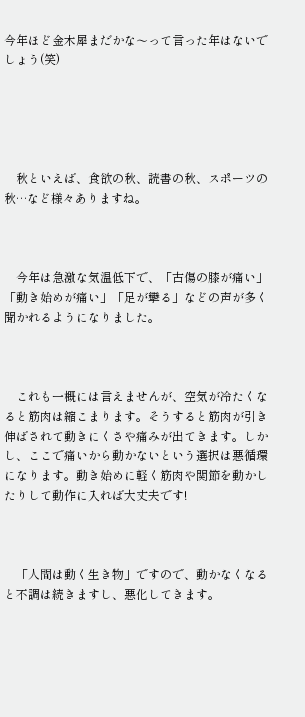今年ほど金木犀まだかな〜って言った年はないでしょう(笑)





    秋といえば、食欲の秋、読書の秋、スポーツの秋…など様々ありますね。



    今年は急激な気温低下で、「古傷の膝が痛い」「動き始めが痛い」「足が攣る」などの声が多く聞かれるようになりました。



    これも一概には言えませんが、空気が冷たくなると筋肉は縮こまります。そうすると筋肉が引き伸ばされて動きにくさや痛みが出てきます。しかし、ここで痛いから動かないという選択は悪循環になります。動き始めに軽く筋肉や関節を動かしたりして動作に入れば大丈夫です!



    「人間は動く生き物」ですので、動かなくなると不調は続きますし、悪化してきます。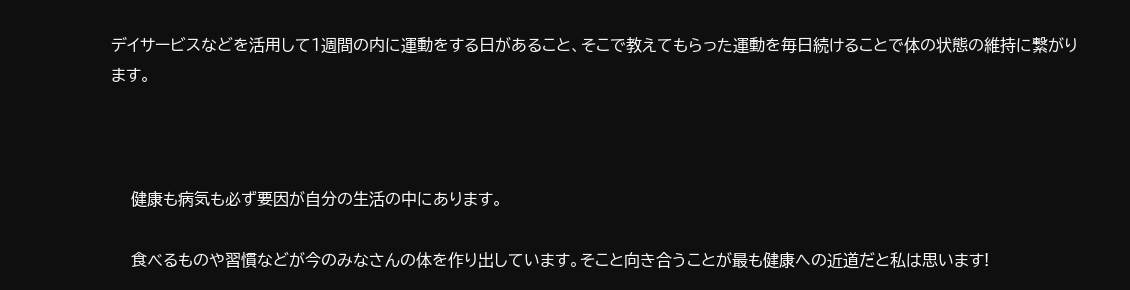デイサービスなどを活用して1週間の内に運動をする日があること、そこで教えてもらった運動を毎日続けることで体の状態の維持に繋がります。



    健康も病気も必ず要因が自分の生活の中にあります。

    食べるものや習慣などが今のみなさんの体を作り出しています。そこと向き合うことが最も健康への近道だと私は思います!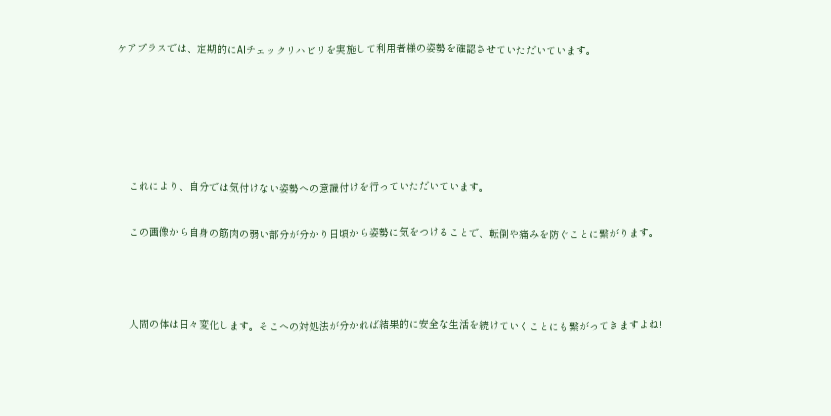ケアプラスでは、定期的にAIチェックリハビリを実施して利用者様の姿勢を確認させていただいています。





    これにより、自分では気付けない姿勢への意識付けを行っていただいています。

    この画像から自身の筋肉の弱い部分が分かり日頃から姿勢に気をつけることで、転倒や痛みを防ぐことに繋がります。



    人間の体は日々変化します。そこへの対処法が分かれば結果的に安全な生活を続けていくことにも繋がってきますよね!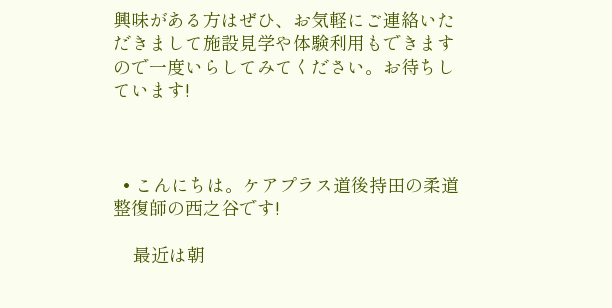興味がある方はぜひ、お気軽にご連絡いただきまして施設見学や体験利用もできますので一度いらしてみてください。お待ちしています!



  • こんにちは。ケアプラス道後持田の柔道整復師の西之谷です!

    最近は朝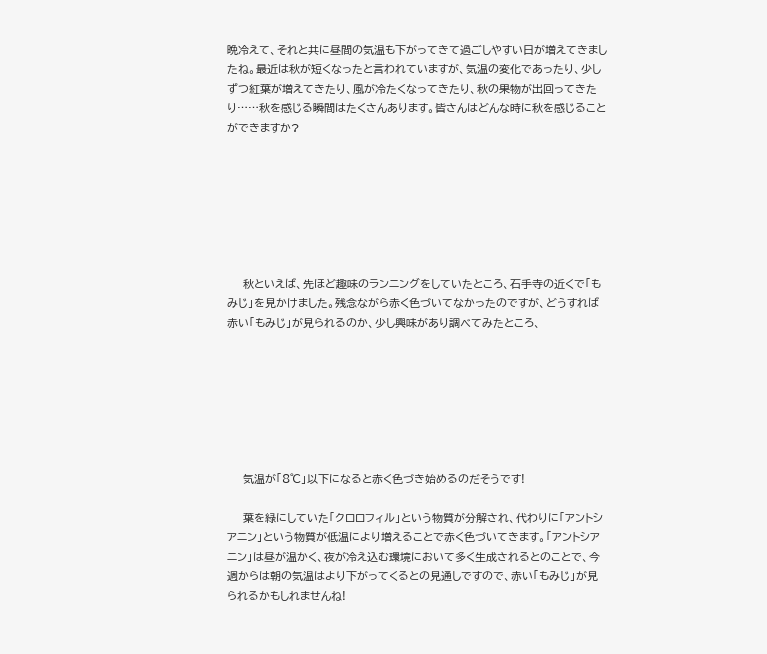晩冷えて、それと共に昼間の気温も下がってきて過ごしやすい日が増えてきましたね。最近は秋が短くなったと言われていますが、気温の変化であったり、少しずつ紅葉が増えてきたり、風が冷たくなってきたり、秋の果物が出回ってきたり……秋を感じる瞬間はたくさんあります。皆さんはどんな時に秋を感じることができますか?







    秋といえば、先ほど趣味のランニングをしていたところ、石手寺の近くで「もみじ」を見かけました。残念ながら赤く色づいてなかったのですが、どうすれば赤い「もみじ」が見られるのか、少し興味があり調べてみたところ、







    気温が「8℃」以下になると赤く色づき始めるのだそうです!

    葉を緑にしていた「クロロフィル」という物質が分解され、代わりに「アントシアニン」という物質が低温により増えることで赤く色づいてきます。「アントシアニン」は昼が温かく、夜が冷え込む環境において多く生成されるとのことで、今週からは朝の気温はより下がってくるとの見通しですので、赤い「もみじ」が見られるかもしれませんね!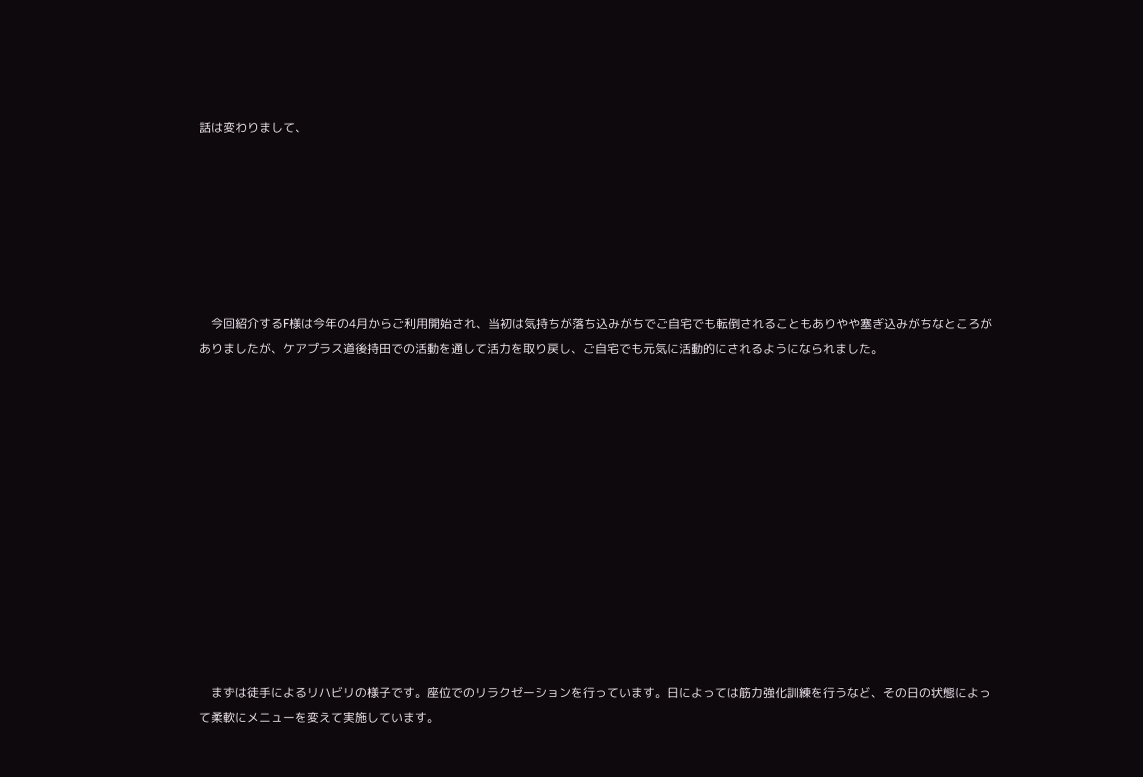話は変わりまして、







    今回紹介するF様は今年の4月からご利用開始され、当初は気持ちが落ち込みがちでご自宅でも転倒されることもありやや塞ぎ込みがちなところがありましたが、ケアプラス道後持田での活動を通して活力を取り戻し、ご自宅でも元気に活動的にされるようになられました。













    まずは徒手によるリハビリの様子です。座位でのリラクゼーションを行っています。日によっては筋力強化訓練を行うなど、その日の状態によって柔軟にメニューを変えて実施しています。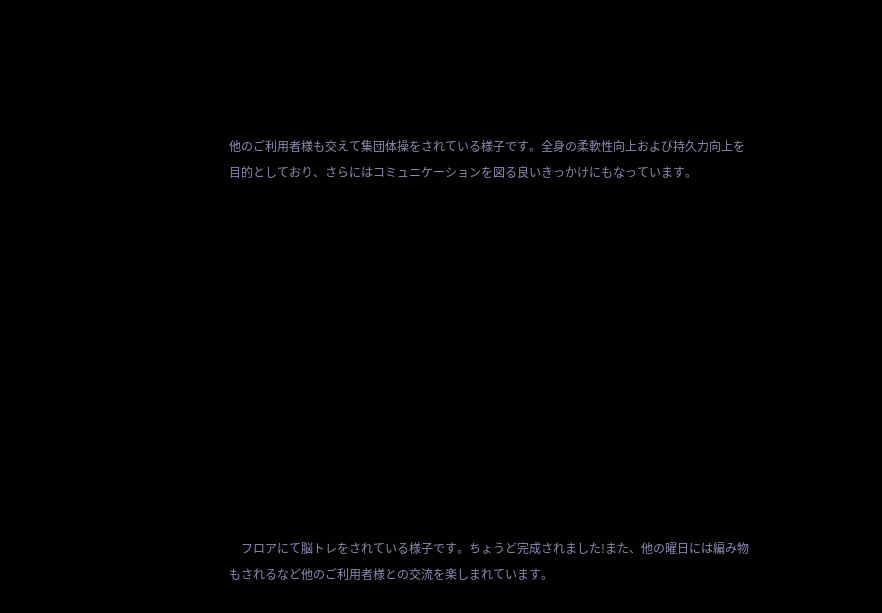他のご利用者様も交えて集団体操をされている様子です。全身の柔軟性向上および持久力向上を目的としており、さらにはコミュニケーションを図る良いきっかけにもなっています。













    フロアにて脳トレをされている様子です。ちょうど完成されました!また、他の曜日には編み物もされるなど他のご利用者様との交流を楽しまれています。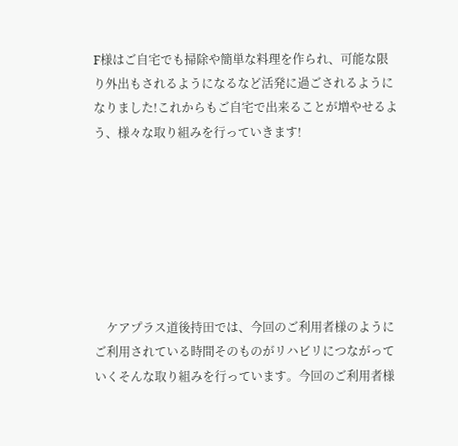F様はご自宅でも掃除や簡単な料理を作られ、可能な限り外出もされるようになるなど活発に過ごされるようになりました!これからもご自宅で出来ることが増やせるよう、様々な取り組みを行っていきます!







    ケアプラス道後持田では、今回のご利用者様のようにご利用されている時間そのものがリハビリにつながっていくそんな取り組みを行っています。今回のご利用者様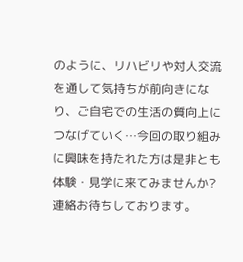のように、リハビリや対人交流を通して気持ちが前向きになり、ご自宅での生活の質向上につなげていく…今回の取り組みに興味を持たれた方は是非とも体験・見学に来てみませんか?連絡お待ちしております。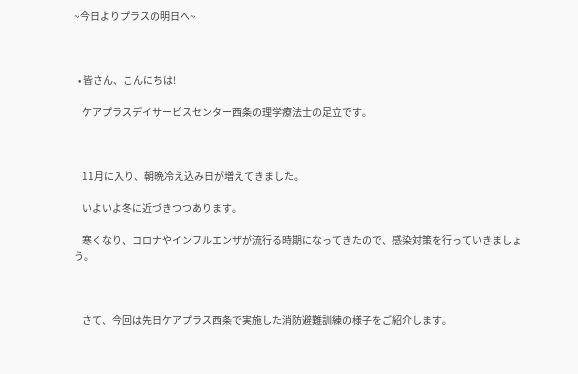~今日よりプラスの明日へ~



  • 皆さん、こんにちは!

    ケアプラスデイサービスセンター西条の理学療法士の足立です。



    11月に入り、朝晩冷え込み日が増えてきました。

    いよいよ冬に近づきつつあります。

    寒くなり、コロナやインフルエンザが流行る時期になってきたので、感染対策を行っていきましょう。



    さて、今回は先日ケアプラス西条で実施した消防避難訓練の様子をご紹介します。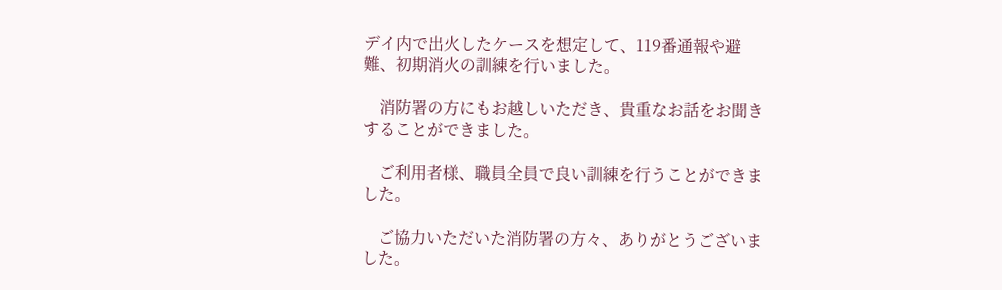デイ内で出火したケースを想定して、119番通報や避難、初期消火の訓練を行いました。

    消防署の方にもお越しいただき、貴重なお話をお聞きすることができました。

    ご利用者様、職員全員で良い訓練を行うことができました。

    ご協力いただいた消防署の方々、ありがとうございました。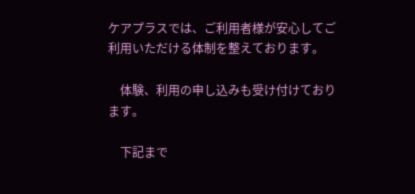ケアプラスでは、ご利用者様が安心してご利用いただける体制を整えております。

    体験、利用の申し込みも受け付けております。

    下記まで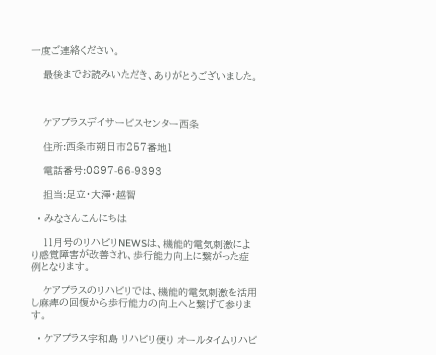一度ご連絡ください。

    最後までお読みいただき、ありがとうございました。



    ケアプラスデイサービスセンター西条

    住所:西条市朔日市257番地1

    電話番号:0897-66-9393

    担当:足立・大澤・越智

  • みなさんこんにちは

    11月号のリハビリNEWSは、機能的電気刺激により感覚障害が改善され、歩行能力向上に繋がった症例となります。

    ケアプラスのリハビリでは、機能的電気刺激を活用し麻痺の回復から歩行能力の向上へと繋げて参ります。

  • ケアプラス宇和島 リハビリ便り オールタイムリハビ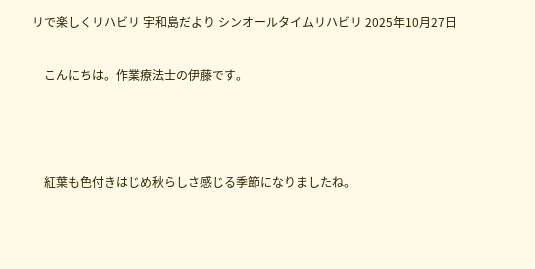リで楽しくリハビリ 宇和島だより シンオールタイムリハビリ 2025年10月27日

    こんにちは。作業療法士の伊藤です。



    紅葉も色付きはじめ秋らしさ感じる季節になりましたね。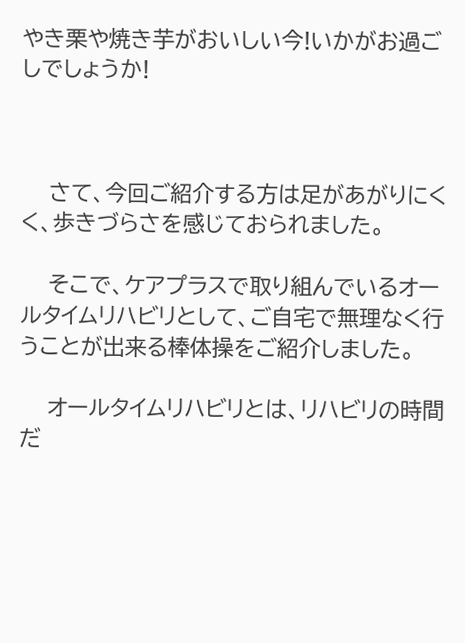やき栗や焼き芋がおいしい今!いかがお過ごしでしょうか!



    さて、今回ご紹介する方は足があがりにくく、歩きづらさを感じておられました。

    そこで、ケアプラスで取り組んでいるオールタイムリハビリとして、ご自宅で無理なく行うことが出来る棒体操をご紹介しました。

    オールタイムリハビリとは、リハビリの時間だ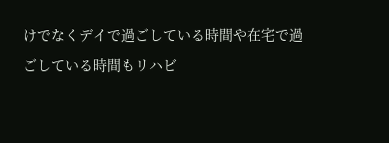けでなくデイで過ごしている時間や在宅で過ごしている時間もリハビ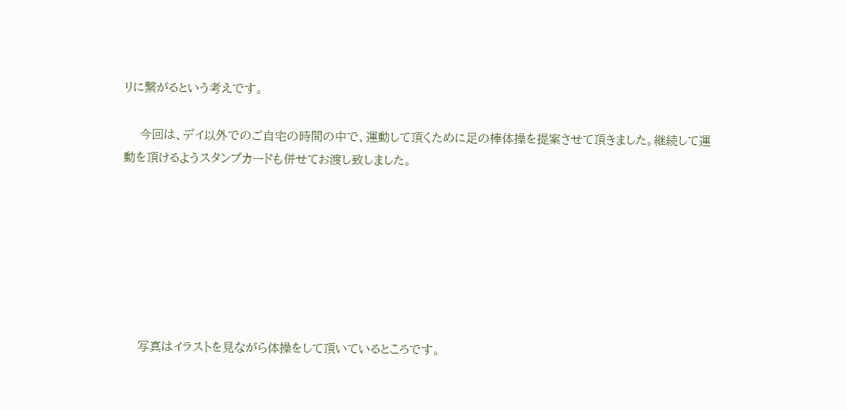リに繋がるという考えです。

    今回は、デイ以外でのご自宅の時間の中で、運動して頂くために足の棒体操を提案させて頂きました。継続して運動を頂けるようスタンプカードも併せてお渡し致しました。







    写真はイラストを見ながら体操をして頂いているところです。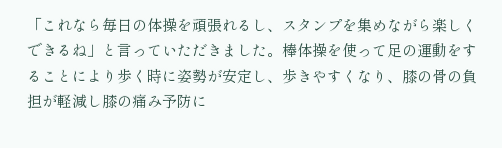「これなら毎日の体操を頑張れるし、スタンプを集めながら楽しくできるね」と言っていただきました。棒体操を使って足の運動をすることにより歩く時に姿勢が安定し、歩きやすくなり、膝の骨の負担が軽減し膝の痛み予防に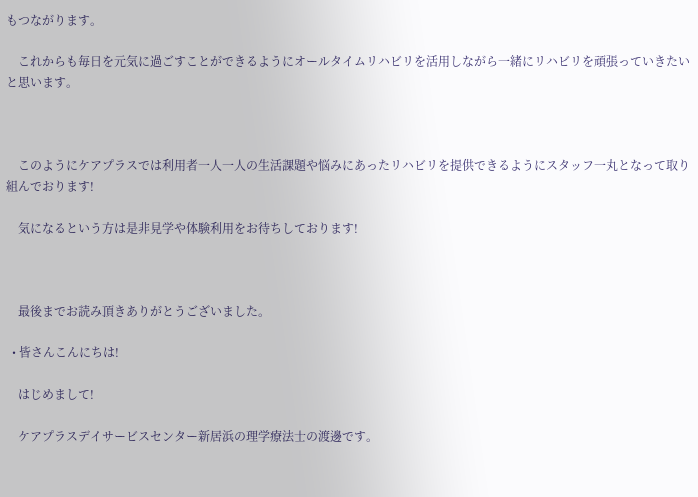もつながります。

    これからも毎日を元気に過ごすことができるようにオールタイムリハビリを活用しながら一緒にリハビリを頑張っていきたいと思います。



    このようにケアプラスでは利用者一人一人の生活課題や悩みにあったリハビリを提供できるようにスタッフ一丸となって取り組んでおります!

    気になるという方は是非見学や体験利用をお待ちしております!



    最後までお読み頂きありがとうございました。

  • 皆さんこんにちは!

    はじめまして!

    ケアプラスデイサービスセンター新居浜の理学療法士の渡邊です。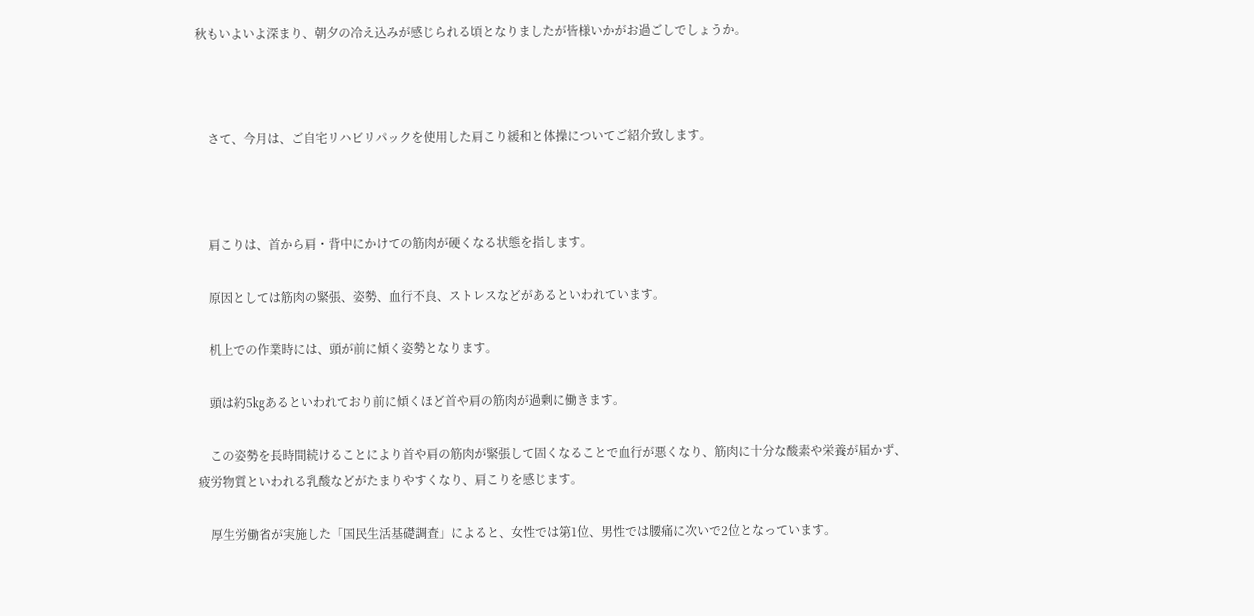秋もいよいよ深まり、朝夕の冷え込みが感じられる頃となりましたが皆様いかがお過ごしでしょうか。



    さて、今月は、ご自宅リハビリパックを使用した肩こり緩和と体操についてご紹介致します。



    肩こりは、首から肩・背中にかけての筋肉が硬くなる状態を指します。

    原因としては筋肉の緊張、姿勢、血行不良、ストレスなどがあるといわれています。

    机上での作業時には、頭が前に傾く姿勢となります。

    頭は約5㎏あるといわれており前に傾くほど首や肩の筋肉が過剰に働きます。

    この姿勢を長時間続けることにより首や肩の筋肉が緊張して固くなることで血行が悪くなり、筋肉に十分な酸素や栄養が届かず、疲労物質といわれる乳酸などがたまりやすくなり、肩こりを感じます。

    厚生労働省が実施した「国民生活基礎調査」によると、女性では第1位、男性では腰痛に次いで2位となっています。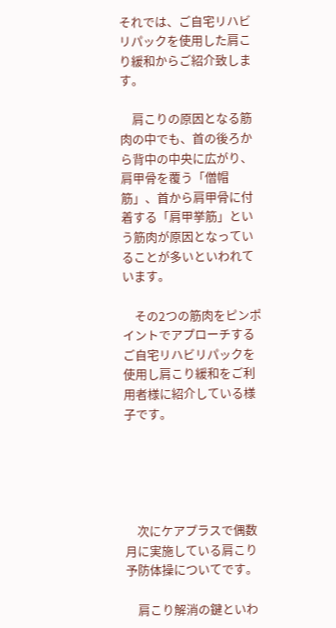それでは、ご自宅リハビリパックを使用した肩こり緩和からご紹介致します。

    肩こりの原因となる筋肉の中でも、首の後ろから背中の中央に広がり、肩甲骨を覆う「僧帽筋」、首から肩甲骨に付着する「肩甲挙筋」という筋肉が原因となっていることが多いといわれています。

    その2つの筋肉をピンポイントでアプローチするご自宅リハビリパックを使用し肩こり緩和をご利用者様に紹介している様子です。





    次にケアプラスで偶数月に実施している肩こり予防体操についてです。

    肩こり解消の鍵といわ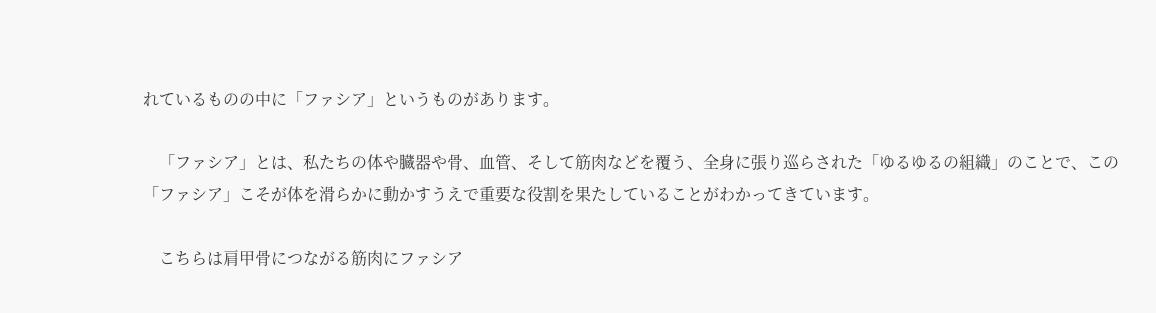れているものの中に「ファシア」というものがあります。

    「ファシア」とは、私たちの体や臓器や骨、血管、そして筋肉などを覆う、全身に張り巡らされた「ゆるゆるの組織」のことで、この「ファシア」こそが体を滑らかに動かすうえで重要な役割を果たしていることがわかってきています。

    こちらは肩甲骨につながる筋肉にファシア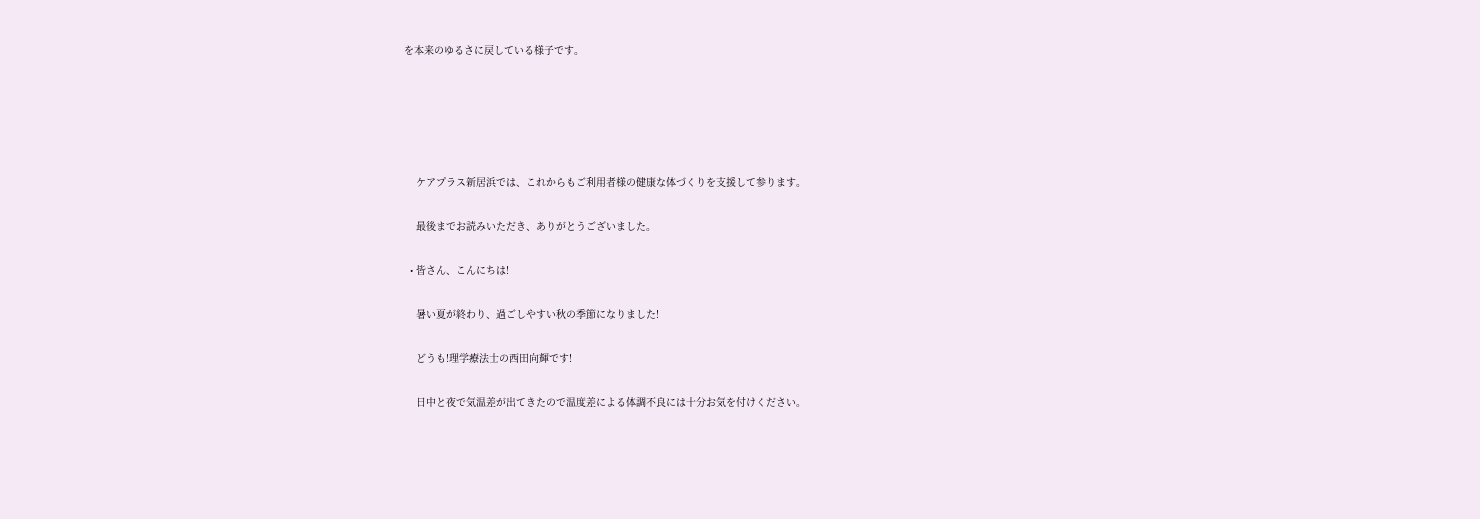を本来のゆるさに戻している様子です。





    ケアプラス新居浜では、これからもご利用者様の健康な体づくりを支援して参ります。

    最後までお読みいただき、ありがとうございました。

  • 皆さん、こんにちは!

    暑い夏が終わり、過ごしやすい秋の季節になりました!

    どうも!理学療法士の西田向輝です!

    日中と夜で気温差が出てきたので温度差による体調不良には十分お気を付けください。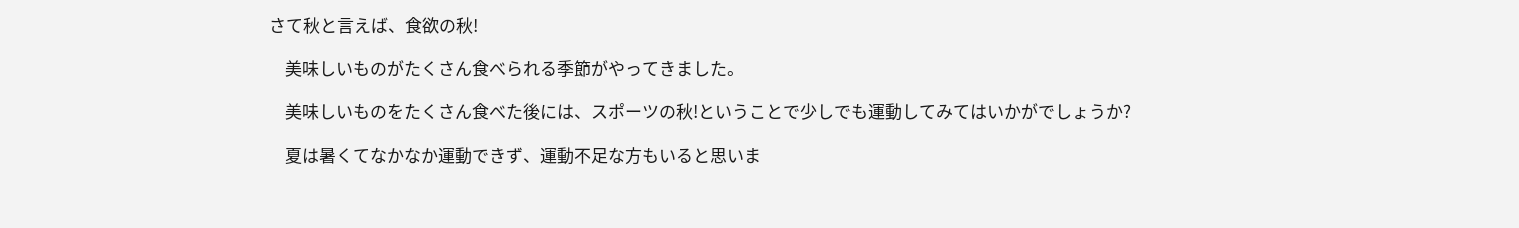さて秋と言えば、食欲の秋!

    美味しいものがたくさん食べられる季節がやってきました。

    美味しいものをたくさん食べた後には、スポーツの秋!ということで少しでも運動してみてはいかがでしょうか?

    夏は暑くてなかなか運動できず、運動不足な方もいると思いま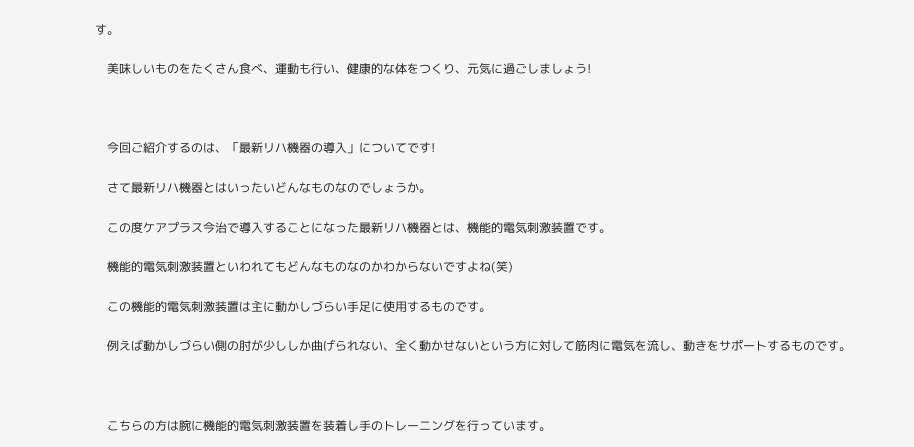す。

    美味しいものをたくさん食べ、運動も行い、健康的な体をつくり、元気に過ごしましょう!



    今回ご紹介するのは、「最新リハ機器の導入」についてです!

    さて最新リハ機器とはいったいどんなものなのでしょうか。

    この度ケアプラス今治で導入することになった最新リハ機器とは、機能的電気刺激装置です。

    機能的電気刺激装置といわれてもどんなものなのかわからないですよね(笑)

    この機能的電気刺激装置は主に動かしづらい手足に使用するものです。

    例えば動かしづらい側の肘が少ししか曲げられない、全く動かせないという方に対して筋肉に電気を流し、動きをサポートするものです。



    こちらの方は腕に機能的電気刺激装置を装着し手のトレーニングを行っています。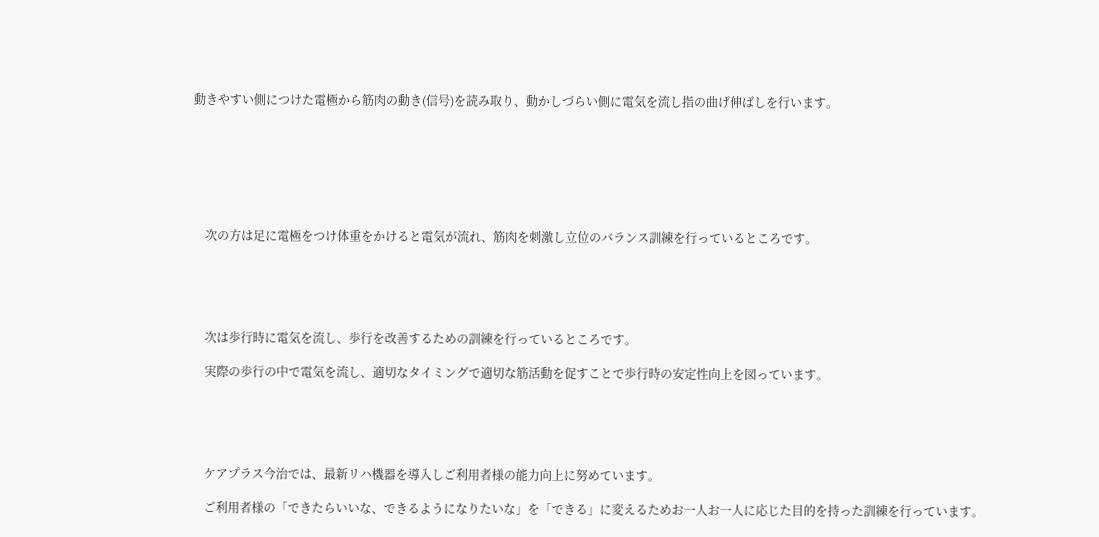動きやすい側につけた電極から筋肉の動き(信号)を読み取り、動かしづらい側に電気を流し指の曲げ伸ばしを行います。







    次の方は足に電極をつけ体重をかけると電気が流れ、筋肉を刺激し立位のバランス訓練を行っているところです。





    次は歩行時に電気を流し、歩行を改善するための訓練を行っているところです。

    実際の歩行の中で電気を流し、適切なタイミングで適切な筋活動を促すことで歩行時の安定性向上を図っています。





    ケアプラス今治では、最新リハ機器を導入しご利用者様の能力向上に努めています。

    ご利用者様の「できたらいいな、できるようになりたいな」を「できる」に変えるためお一人お一人に応じた目的を持った訓練を行っています。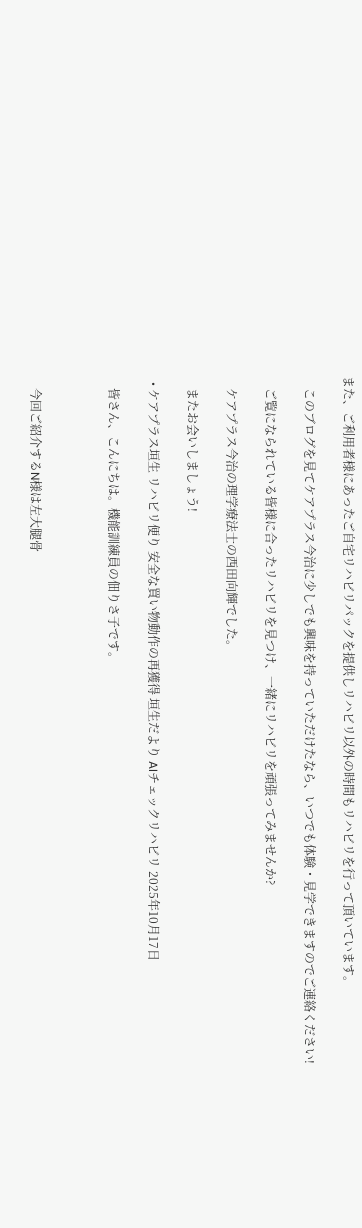また、ご利用者様にあったご自宅リハビリパックを提供しリハビリ以外の時間もリハビリを行って頂いています。

    このブログを見てケアプラス今治に少しでも興味を持っていただけたなら、いつでも体験・見学できますのでご連絡ください!

    ご覧になられている皆様に合ったリハビリを見つけ、一緒にリハビリを頑張ってみませんか?

    ケアプラス今治の理学療法士の西田向輝でした。

    またお会いしましょう!

  • ケアプラス垣生 リハビリ便り 安全な買い物動作の再獲得 垣生だより AIチェックリハビリ 2025年10月17日

    皆さん、こんにちは。機能訓練員の佃りさ子です。



    今回ご紹介するN様は左大腿骨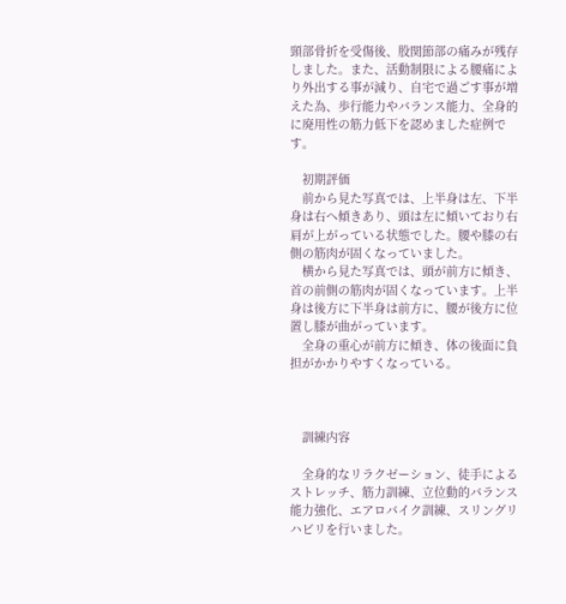頸部骨折を受傷後、股関節部の痛みが残存しました。また、活動制限による腰痛により外出する事が減り、自宅で過ごす事が増えた為、歩行能力やバランス能力、全身的に廃用性の筋力低下を認めました症例です。

    初期評価
    前から見た写真では、上半身は左、下半身は右へ傾きあり、頭は左に傾いており右肩が上がっている状態でした。腰や膝の右側の筋肉が固くなっていました。
    横から見た写真では、頭が前方に傾き、首の前側の筋肉が固くなっています。上半身は後方に下半身は前方に、腰が後方に位置し膝が曲がっています。
    全身の重心が前方に傾き、体の後面に負担がかかりやすくなっている。



    訓練内容

    全身的なリラクゼーション、徒手によるストレッチ、筋力訓練、立位動的バランス能力強化、エアロバイク訓練、スリングリハビリを行いました。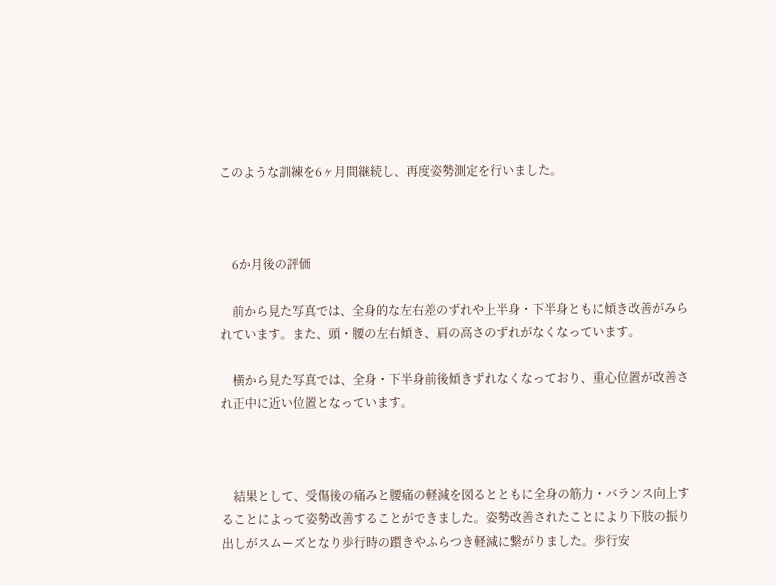このような訓練を6ヶ月間継続し、再度姿勢測定を行いました。



    6か月後の評価

    前から見た写真では、全身的な左右差のずれや上半身・下半身ともに傾き改善がみられています。また、頭・腰の左右傾き、肩の高さのずれがなくなっています。

    横から見た写真では、全身・下半身前後傾きずれなくなっており、重心位置が改善され正中に近い位置となっています。



    結果として、受傷後の痛みと腰痛の軽減を図るとともに全身の筋力・バランス向上することによって姿勢改善することができました。姿勢改善されたことにより下肢の振り出しがスムーズとなり歩行時の躓きやふらつき軽減に繋がりました。歩行安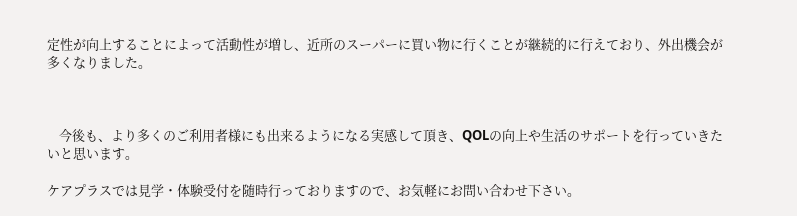定性が向上することによって活動性が増し、近所のスーパーに買い物に行くことが継続的に行えており、外出機会が多くなりました。



    今後も、より多くのご利用者様にも出来るようになる実感して頂き、QOLの向上や生活のサポートを行っていきたいと思います。

ケアプラスでは見学・体験受付を随時行っておりますので、お気軽にお問い合わせ下さい。